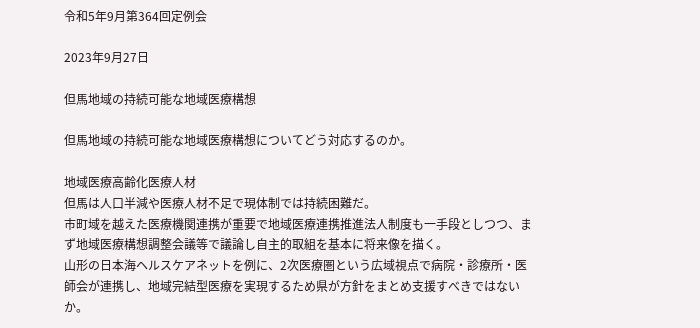令和5年9月第364回定例会

2023年9月27日

但馬地域の持続可能な地域医療構想

但馬地域の持続可能な地域医療構想についてどう対応するのか。

地域医療高齢化医療人材
但馬は人口半減や医療人材不足で現体制では持続困難だ。
市町域を越えた医療機関連携が重要で地域医療連携推進法人制度も一手段としつつ、まず地域医療構想調整会議等で議論し自主的取組を基本に将来像を描く。
山形の日本海ヘルスケアネットを例に、2次医療圏という広域視点で病院・診療所・医師会が連携し、地域完結型医療を実現するため県が方針をまとめ支援すべきではないか。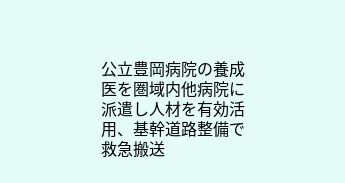公立豊岡病院の養成医を圏域内他病院に派遣し人材を有効活用、基幹道路整備で救急搬送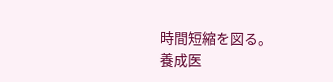時間短縮を図る。
養成医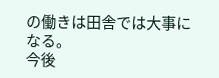の働きは田舎では大事になる。
今後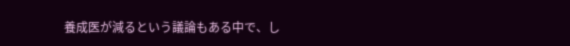養成医が減るという議論もある中で、し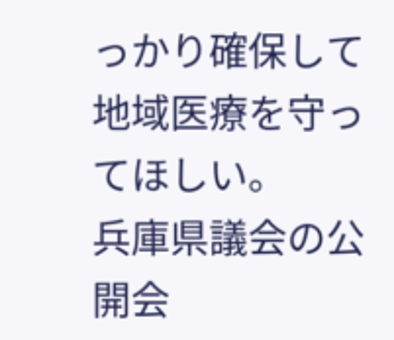っかり確保して地域医療を守ってほしい。
兵庫県議会の公開会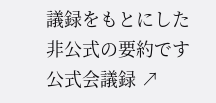議録をもとにした非公式の要約です公式会議録 ↗